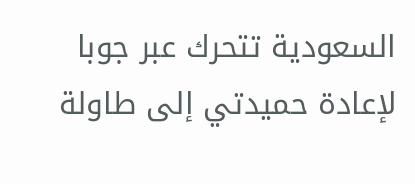السعودية تتحرك عبر جوبا لإعادة حميدتي إلى طاولة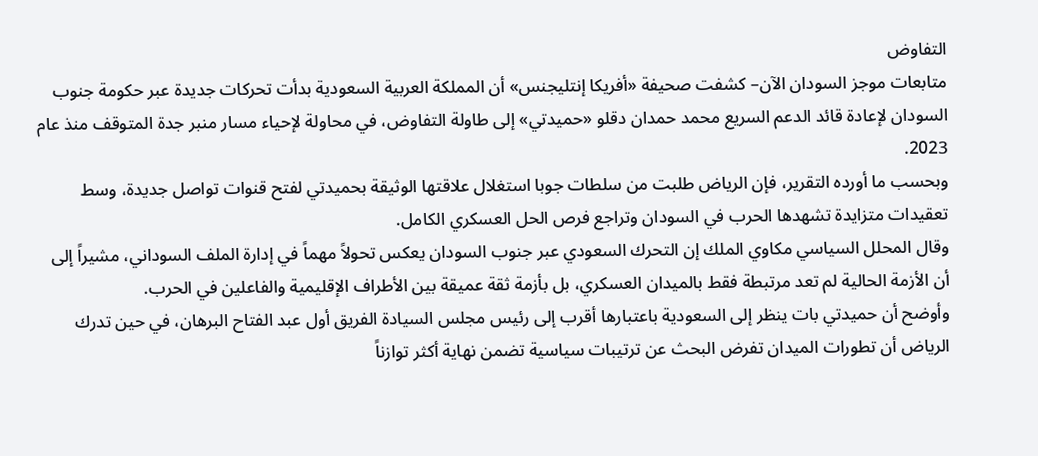التفاوض
متابعات موجز السودان الآن– كشفت صحيفة «أفريكا إنتليجنس» أن المملكة العربية السعودية بدأت تحركات جديدة عبر حكومة جنوب السودان لإعادة قائد الدعم السريع محمد حمدان دقلو «حميدتي» إلى طاولة التفاوض، في محاولة لإحياء مسار منبر جدة المتوقف منذ عام 2023.
وبحسب ما أورده التقرير، فإن الرياض طلبت من سلطات جوبا استغلال علاقتها الوثيقة بحميدتي لفتح قنوات تواصل جديدة، وسط تعقيدات متزايدة تشهدها الحرب في السودان وتراجع فرص الحل العسكري الكامل.
وقال المحلل السياسي مكاوي الملك إن التحرك السعودي عبر جنوب السودان يعكس تحولاً مهماً في إدارة الملف السوداني، مشيراً إلى أن الأزمة الحالية لم تعد مرتبطة فقط بالميدان العسكري، بل بأزمة ثقة عميقة بين الأطراف الإقليمية والفاعلين في الحرب.
وأوضح أن حميدتي بات ينظر إلى السعودية باعتبارها أقرب إلى رئيس مجلس السيادة الفريق أول عبد الفتاح البرهان، في حين تدرك الرياض أن تطورات الميدان تفرض البحث عن ترتيبات سياسية تضمن نهاية أكثر توازناً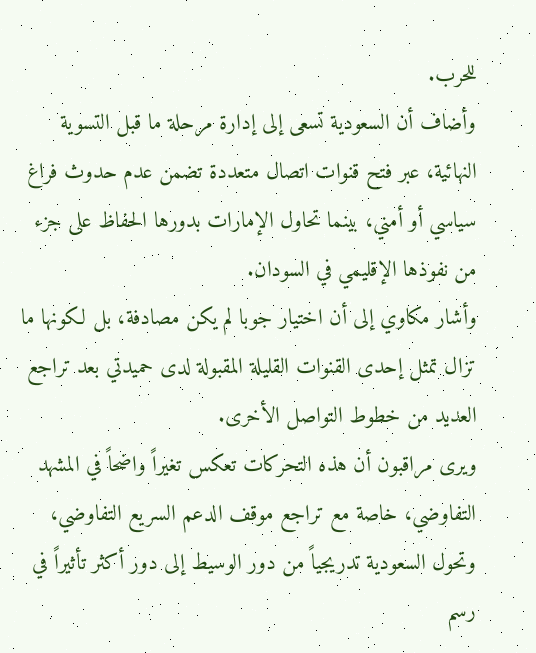للحرب.
وأضاف أن السعودية تسعى إلى إدارة مرحلة ما قبل التسوية النهائية، عبر فتح قنوات اتصال متعددة تضمن عدم حدوث فراغ سياسي أو أمني، بينما تحاول الإمارات بدورها الحفاظ على جزء من نفوذها الإقليمي في السودان.
وأشار مكاوي إلى أن اختيار جوبا لم يكن مصادفة، بل لكونها ما تزال تمثل إحدى القنوات القليلة المقبولة لدى حميدتي بعد تراجع العديد من خطوط التواصل الأخرى.
ويرى مراقبون أن هذه التحركات تعكس تغيراً واضحاً في المشهد التفاوضي، خاصة مع تراجع موقف الدعم السريع التفاوضي، وتحول السعودية تدريجياً من دور الوسيط إلى دور أكثر تأثيراً في رسم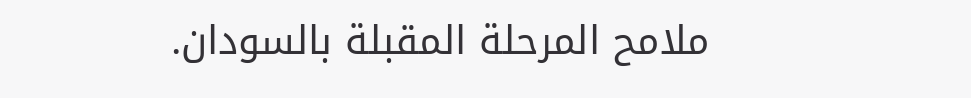ملامح المرحلة المقبلة بالسودان.